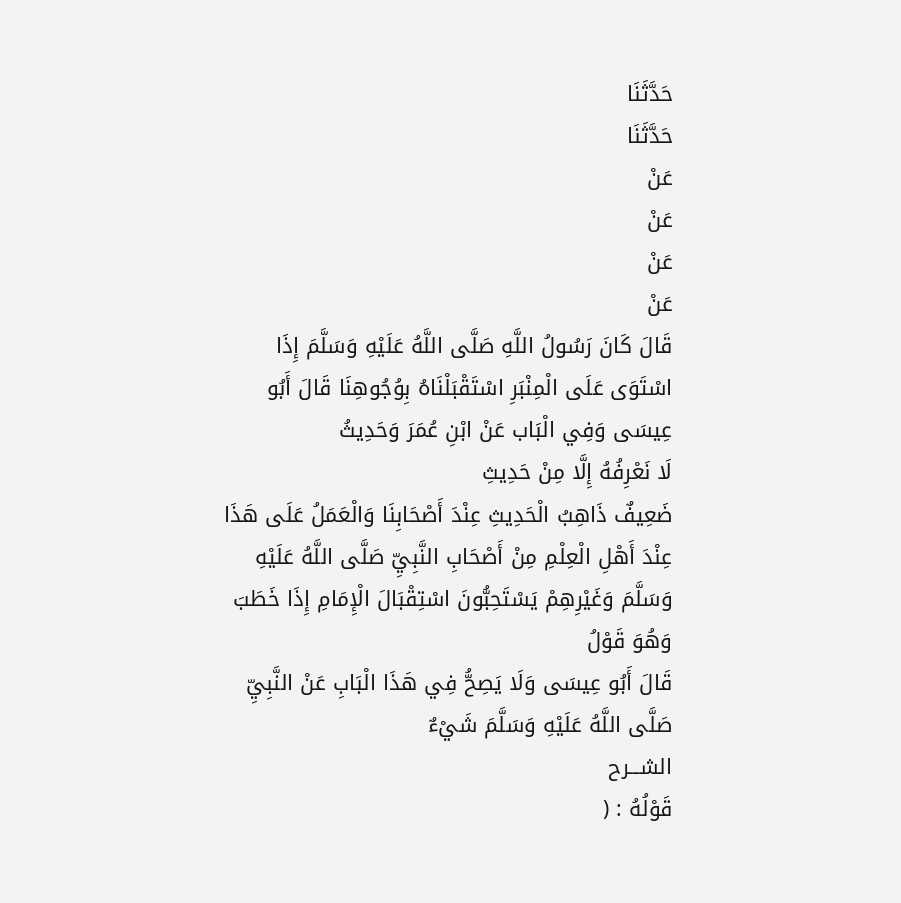حَدَّثَنَا
حَدَّثَنَا
عَنْ
عَنْ
عَنْ
عَنْ
قَالَ كَانَ رَسُولُ اللَّهِ صَلَّى اللَّهُ عَلَيْهِ وَسَلَّمَ إِذَا اسْتَوَى عَلَى الْمِنْبَرِ اسْتَقْبَلْنَاهُ بِوُجُوهِنَا قَالَ أَبُو عِيسَى وَفِي الْبَاب عَنْ ابْنِ عُمَرَ وَحَدِيثُ
لَا نَعْرِفُهُ إِلَّا مِنْ حَدِيثِ
ضَعِيفٌ ذَاهِبُ الْحَدِيثِ عِنْدَ أَصْحَابِنَا وَالْعَمَلُ عَلَى هَذَا عِنْدَ أَهْلِ الْعِلْمِ مِنْ أَصْحَابِ النَّبِيِّ صَلَّى اللَّهُ عَلَيْهِ وَسَلَّمَ وَغَيْرِهِمْ يَسْتَحِبُّونَ اسْتِقْبَالَ الْإِمَامِ إِذَا خَطَبَ وَهُوَ قَوْلُ
قَالَ أَبُو عِيسَى وَلَا يَصِحُّ فِي هَذَا الْبَابِ عَنْ النَّبِيِّ صَلَّى اللَّهُ عَلَيْهِ وَسَلَّمَ شَيْءٌ
الشـــرح
قَوْلُهُ : (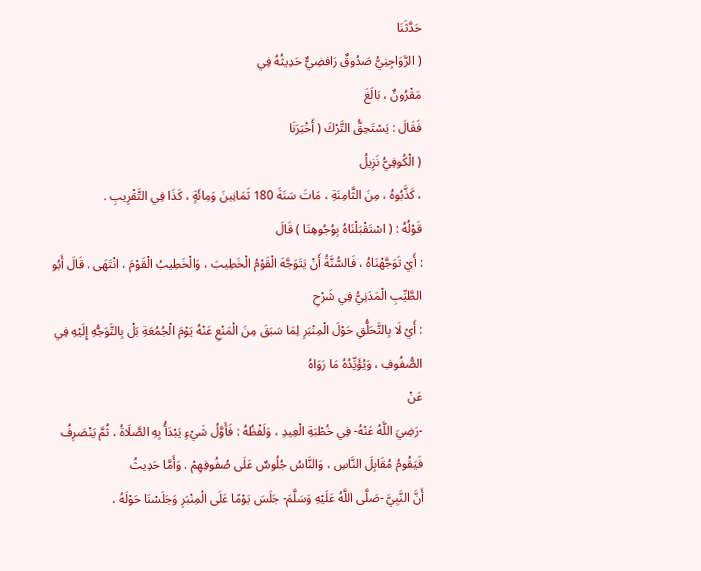حَدَّثَنَا
( الرَّوَاجِنِيُّ صَدُوقٌ رَافضِيٌّ حَدِيثُهُ فِي
مَقْرُونٌ ، بَالَغَ
فَقَالَ : يَسْتَحِقُّ التَّرْكَ ( أَخْبَرَنَا
( الْكُوفِيُّ نَزِيلُ
، كَذَّبُوهُ ، مِنَ الثَّامِنَةِ ، مَاتَ سَنَةَ 180 ثَمَانِينَ وَمِائَةٍ ، كَذَا فِي التَّقْرِيبِ .
قَوْلُهُ : ( اسْتَقْبَلْنَاهُ بِوُجُوهِنَا ) قَالَ
: أَيْ تَوَجَّهْنَاهُ ، فَالسُّنَّةُ أَنْ يَتَوَجَّهَ الْقَوْمُ الْخَطِيبَ ، وَالْخَطِيبُ الْقَوْمَ ، انْتَهَى . قَالَ أَبُو الطَّيِّبِ الْمَدَنِيُّ فِي شَرْحِ
: أَيْ لَا بِالتَّحَلُّقِ حَوْلَ الْمِنْبَرِ لِمَا سَبَقَ مِنَ الْمَنْعِ عَنْهُ يَوْمَ الْجُمُعَةِ بَلْ بِالتَّوَجُّهِ إِلَيْهِ فِي الصُّفُوفِ ، وَيُؤَيِّدُهُ مَا رَوَاهُ
عَنْ
-رَضِيَ اللَّهُ عَنْهُ- فِي خُطْبَةِ الْعِيدِ ، وَلَفْظُهُ : فَأَوَّلُ شَيْءٍ يَبْدَأُ بِهِ الصَّلَاةُ ، ثُمَّ يَنْصَرِفُ فَيَقُومُ مُقَابِلَ النَّاسِ ، وَالنَّاسُ جُلُوسٌ عَلَى صُفُوفِهِمْ . وَأَمَّا حَدِيثُ
أَنَّ النَّبِيَّ -صَلَّى اللَّهُ عَلَيْهِ وَسَلَّمَ- جَلَسَ يَوْمًا عَلَى الْمِنْبَرِ وَجَلَسْنَا حَوْلَهُ ،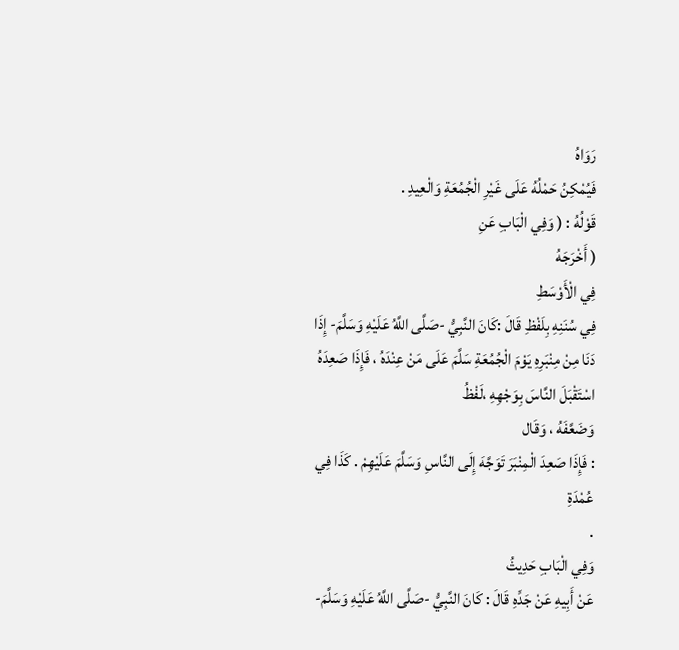رَوَاهُ
فَيُمْكِنُ حَمْلُهُ عَلَى غَيْرِ الْجُمُعَةِ وَالْعِيدِ .
قَوْلُهُ : ( وَفِي الْبَابِ عَنِ
( أَخْرَجَهُ
فِي الْأَوْسَطِ
فِي سُنَنِهِ بِلَفْظِ قَالَ :كَانَ النَّبِيُّ -صَلَّى اللَّهُ عَلَيْهِ وَسَلَّمَ- إِذَا دَنَا مِنْ مِنْبَرِهِ يَوْمَ الْجُمُعَةِ سَلَّمَ عَلَى مَنْ عِنْدَهُ ، فَإِذَا صَعِدَهُ اسْتَقْبَلَ النَّاسَ بِوَجْهِهِ ،لَفْظُ
وَضَعَّفَهُ ، وَقَال
: فَإِذَا صَعِدَ الْمِنْبَرَ تَوَجَّهَ إِلَى النَّاسِ وَسَلَّمَ عَلَيْهِمْ . كَذَا فِي عُمْدَةِ
.
وَفِي الْبَابِ حَدِيثُ
عَنْ أَبِيهِ عَنْ جَدِّهِ قَالَ : كَانَ النَّبِيُّ -صَلَّى اللَّهُ عَلَيْهِ وَسَلَّمَ-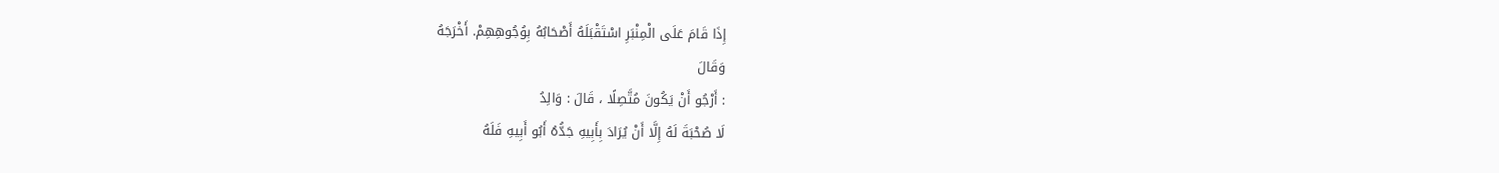إِذَا قَامَ عَلَى الْمِنْبَرِ اسْتَقْبَلَهُ أَصْحَابُهُ بِوُجُوهِهِمْ. أَخْرَجَهُ
وَقَالَ
: أَرْجُو أَنْ يَكُونَ مُتَّصِلًا ، قَالَ : وَالِدُ
لَا صُحْبَةَ لَهُ إِلَّا أَنْ يُرَادَ بِأَبِيهِ جَدُّهُ أَبُو أَبِيهِ فَلَهُ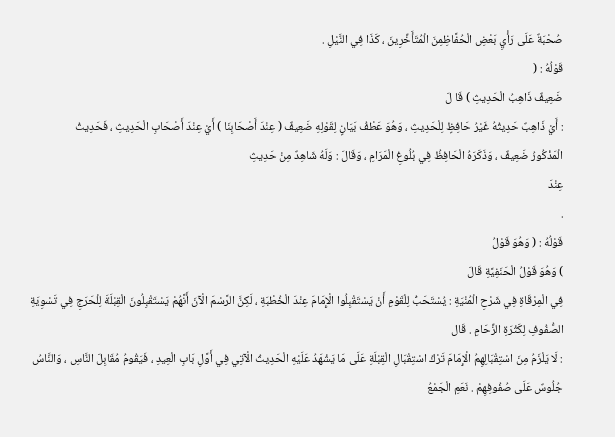صُحْبَةٌ عَلَى رَأْيِ بَعْضِ الْحُفَّاظِمِنَ الْمُتَأَخِّرِينَ ، كَذَا فِي النَّيْلِ .
قَوْلُهُ : (
ضَعِيفٌ ذَاهِبُ الْحَدِيثِ ) قَا لَ
: أَيْ ذَاهِبٌ حَدِيثُهُ غَيْرُ حَافِظٍ لِلْحَدِيثِ ، وَهُوَ عَطْفُ بَيَانٍ لِقَوْلِهِ ضَعِيفٌ ( عِنْدَ أَصْحَابِنَا ) أَيْ عِنْدَ أَصْحَابِ الْحَدِيثِ ، فَحَدِيثُ
الْمَذْكُورُ ضَعِيفٌ ، وَذَكَرَهُ الْحَافِظُ فِي بُلُوغِ الْمَرَامِ ، وَقَالَ : وَلَهُ شَاهِدٌ مِنْ حَدِيثِ
عِنْدَ
.
قَوْلُهُ : ( وَهُوَ قَوْلُ
) وَهُوَ قَوْلُ الْحَنَفِيَّةِ قَالَ
فِي الْمِرْقَاةِ فِي شَرْحِ الْمُنْيَةِ : يُسْتَحَبُّ لِلْقَوْمِ أَنْ يَسْتَقْبِلُوا الْإِمَامَ عِنْدَ الْخُطْبَةِ ، لَكِنَّ الرَّسْمَ الْآنَ أَنَّهُمْ يَسْتَقْبِلُونَ الْقِبْلَةَ لِلْحَرَجِ فِي تَسْوِيَةِ الصُّفُوفِ لِكَثْرَةِ الزِّحَامِ . قَال
: لَا يَلْزَمُ مِنَ اسْتِقْبَالِهِمُ الْإِمَامَ تَرْكُ اسْتِقْبَالِ الْقِبْلَةِ عَلَى مَا يَشْهَدُ عَلَيْهِ الْحَدِيثُ الْآتِي فِي أَوَّلِ بَابِ الْعِيدِ ، فَيَقُومُ مُقَابِلَ النَّاسِ ، وَالنَّاسُ جُلُوسٌ عَلَى صُفُوفِهِمْ . نَعَمِ الْجَمْعُ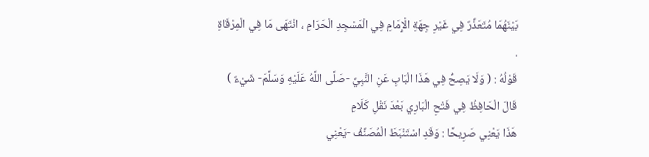بَيْنَهُمَا مُتَعَذِّرٌ فِي غَيْرِ جِهَةِ الْإِمَامِ فِي الْمَسْجِدِ الْحَرَامِ ، انْتَهَى مَا فِي الْمِرْقَاةِ .
قَوْلُهُ : ( وَلَا يَصِحُّ فِي هَذَا الْبَابِ عَنِ النَّبِيِّ -صَلَّى اللَّهُ عَلَيْهِ وَسَلَّمَ- شَيْءٌ ) قَالَ الْحَافِظُ فِي فَتْحِ الْبَارِي بَعْدَ نَقْلِ كَلَامِ
هَذَا يَعْنِي صَرِيحًا : وَقَدِ اسْتَنْبَطَ الْمُصَنِّفُ -يَعْنِي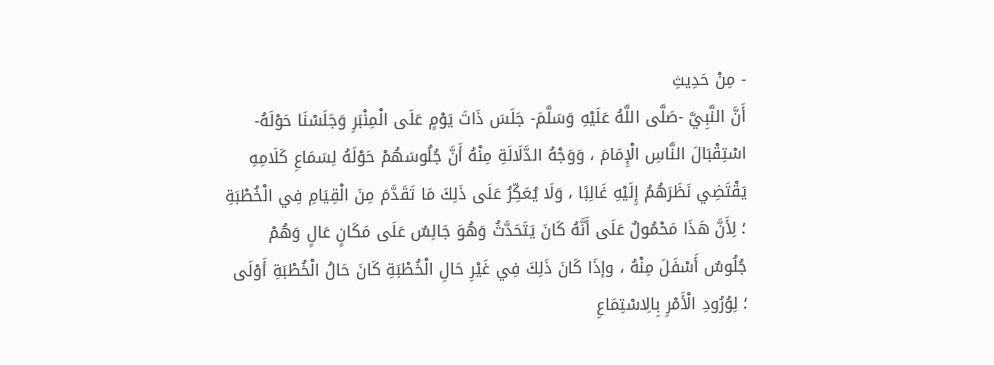- مِنْ حَدِيثِ
أَنَّ النَّبِيَّ -صَلَّى اللَّهُ عَلَيْهِ وَسَلَّمَ- جَلَسَ ذَاتَ يَوْمٍ عَلَى الْمِنْبَرِ وَجَلَسْنَا حَوْلَهُ- اسْتِقْبَالَ النَّاسِ الْإِمَامَ ، وَوَجْهُ الدَّلَالَةِ مِنْهُ أَنَّ جُلُوسَهُمْ حَوْلَهُ لِسَمَاعِ كَلَامِهِ يَقْتَضِي نَظَرَهُمُ إِلَيْهِ غَالِبًا ، وَلَا يُعَكِّرُ عَلَى ذَلِكَ مَا تَقَدَّمَ مِنَ الْقِيَامِ فِي الْخُطْبَةِ ؛ لِأَنَّ هَذَا مَحْمُولٌ عَلَى أَنَّهُ كَانَ يَتَحَدَّثُ وَهُوَ جَالِسٌ عَلَى مَكَانٍ عَالٍ وَهُمْ جُلُوسٌ أَسْفَلَ مِنْهُ ، وإذَا كَانَ ذَلِكَ فِي غَيْرِ حَالِ الْخُطْبَةِ كَانَ حَالُ الْخُطْبَةِ أَوْلَى ؛ لِوُرُودِ الْأَمْرِ بِالِاسْتِمَاعِ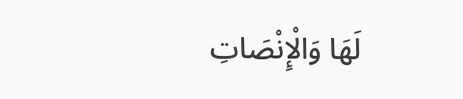لَهَا وَالْإِنْصَاتِ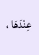عِنْدَهَا ،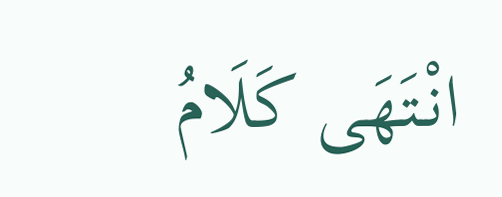انْتَهَى كَلَامُ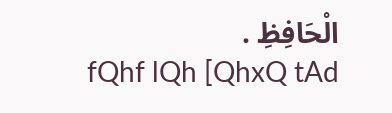الْحَافِظِ .
fQhf lQh [QhxQ tAd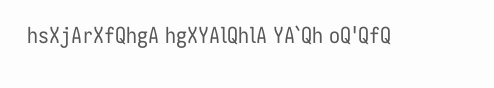hsXjArXfQhgA hgXYAlQhlA YA`Qh oQ'QfQ